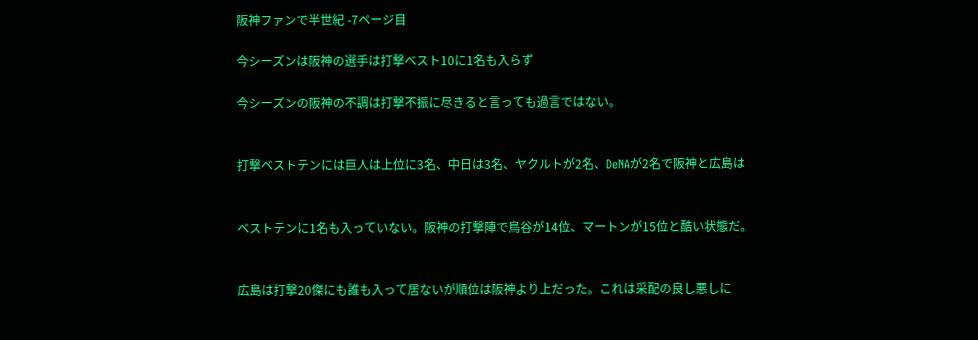阪神ファンで半世紀 -7ページ目

今シーズンは阪神の選手は打撃ベスト10に1名も入らず

今シーズンの阪神の不調は打撃不振に尽きると言っても過言ではない。


打撃ベストテンには巨人は上位に3名、中日は3名、ヤクルトが2名、DeNAが2名で阪神と広島は


ベストテンに1名も入っていない。阪神の打撃陣で鳥谷が14位、マートンが15位と酷い状態だ。


広島は打撃20傑にも誰も入って居ないが順位は阪神より上だった。これは采配の良し悪しに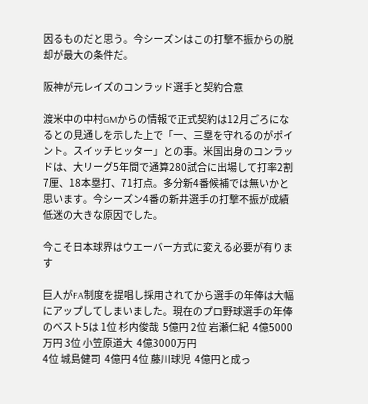因るものだと思う。今シーズンはこの打撃不振からの脱却が最大の条件だ。

阪神が元レイズのコンラッド選手と契約合意

渡米中の中村GMからの情報で正式契約は12月ごろになるとの見通しを示した上で「一、三塁を守れるのがポイント。スイッチヒッター」との事。米国出身のコンラッドは、大リーグ5年間で通算280試合に出場して打率2割7厘、18本塁打、71打点。多分新4番候補では無いかと思います。今シーズン4番の新井選手の打撃不振が成績低迷の大きな原因でした。

今こそ日本球界はウエーバー方式に変える必要が有ります

巨人がFA制度を提唱し採用されてから選手の年俸は大幅にアップしてしまいました。現在のプロ野球選手の年俸のベスト5は 1位 杉内俊哉  5億円 2位 岩瀬仁紀  4億5000万円 3位 小笠原道大  4億3000万円
4位 城島健司  4億円 4位 藤川球児  4億円と成っ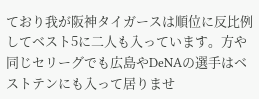ており我が阪神タイガースは順位に反比例してベスト5に二人も入っています。方や同じセリーグでも広島やDeNAの選手はベストテンにも入って居りませ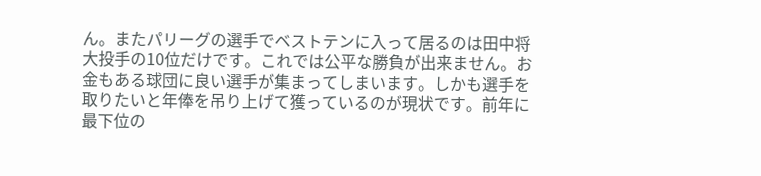ん。またパリーグの選手でベストテンに入って居るのは田中将大投手の10位だけです。これでは公平な勝負が出来ません。お金もある球団に良い選手が集まってしまいます。しかも選手を取りたいと年俸を吊り上げて獲っているのが現状です。前年に最下位の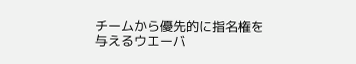チームから優先的に指名権を与えるウエーバ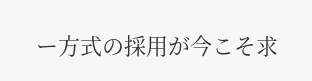ー方式の採用が今こそ求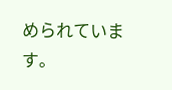められています。